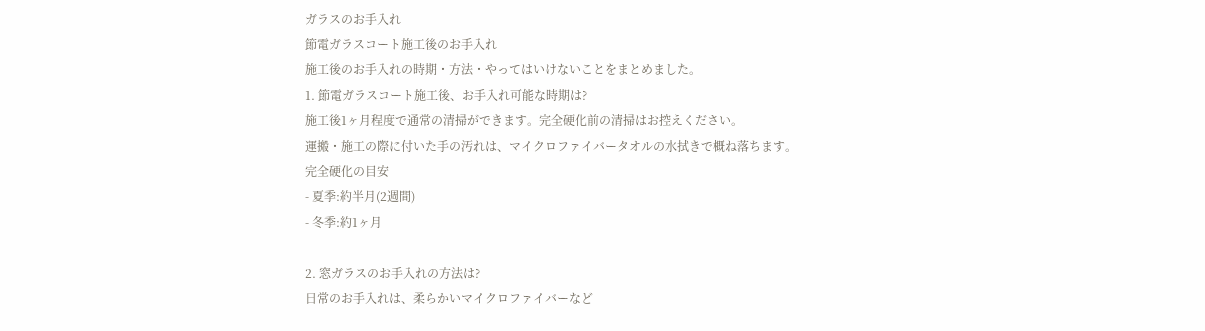ガラスのお手入れ
節電ガラスコート施工後のお手入れ
施工後のお手入れの時期・方法・やってはいけないことをまとめました。
1. 節電ガラスコート施工後、お手入れ可能な時期は?
施工後1ヶ月程度で通常の清掃ができます。完全硬化前の清掃はお控えください。
運搬・施工の際に付いた手の汚れは、マイクロファイバータオルの水拭きで概ね落ちます。
完全硬化の目安
- 夏季:約半月(2週間)
- 冬季:約1ヶ月

2. 窓ガラスのお手入れの方法は?
日常のお手入れは、柔らかいマイクロファイバーなど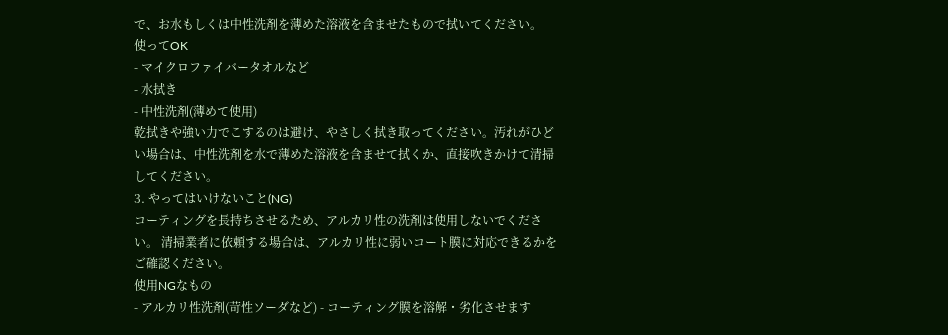で、お水もしくは中性洗剤を薄めた溶液を含ませたもので拭いてください。
使ってOK
- マイクロファイバータオルなど
- 水拭き
- 中性洗剤(薄めて使用)
乾拭きや強い力でこするのは避け、やさしく拭き取ってください。汚れがひどい場合は、中性洗剤を水で薄めた溶液を含ませて拭くか、直接吹きかけて清掃してください。
3. やってはいけないこと(NG)
コーティングを長持ちさせるため、アルカリ性の洗剤は使用しないでください。 清掃業者に依頼する場合は、アルカリ性に弱いコート膜に対応できるかをご確認ください。
使用NGなもの
- アルカリ性洗剤(苛性ソーダなど) - コーティング膜を溶解・劣化させます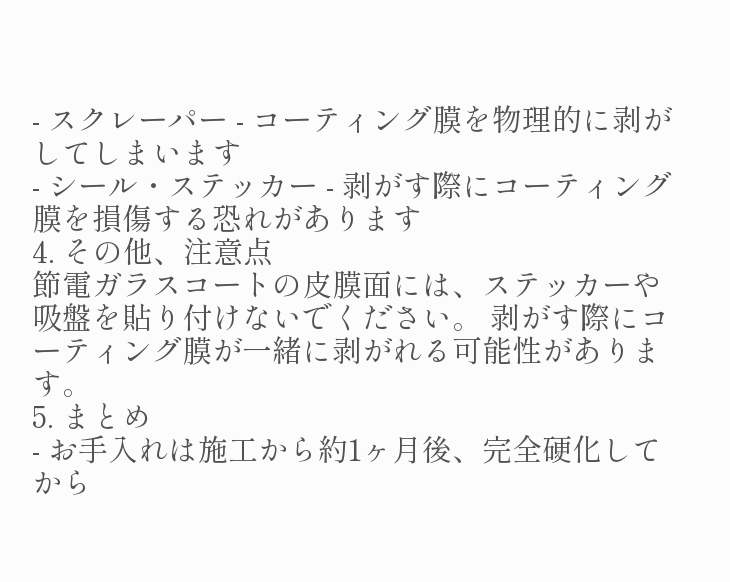- スクレーパー - コーティング膜を物理的に剥がしてしまいます
- シール・ステッカー - 剥がす際にコーティング膜を損傷する恐れがあります
4. その他、注意点
節電ガラスコートの皮膜面には、ステッカーや吸盤を貼り付けないでください。 剥がす際にコーティング膜が一緒に剥がれる可能性があります。
5. まとめ
- お手入れは施工から約1ヶ月後、完全硬化してから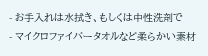- お手入れは水拭き、もしくは中性洗剤で
- マイクロファイバータオルなど柔らかい素材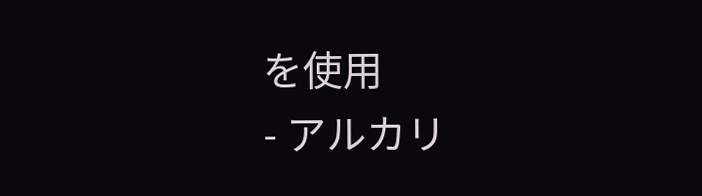を使用
- アルカリ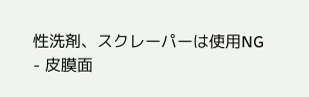性洗剤、スクレーパーは使用NG
- 皮膜面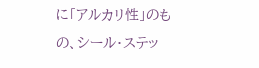に「アルカリ性」のもの、シール・ステッ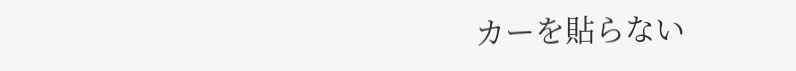カーを貼らない